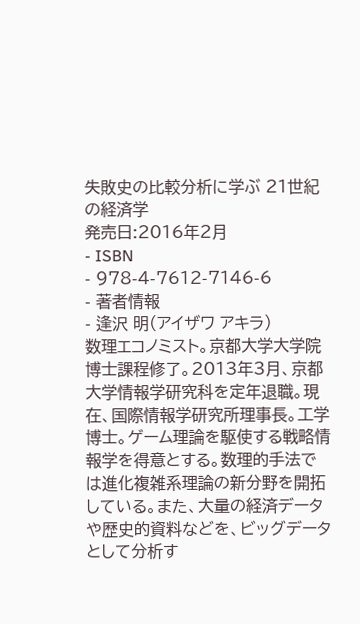失敗史の比較分析に学ぶ 21世紀の経済学
発売日:2016年2月
- ISBN
- 978-4-7612-7146-6
- 著者情報
- 逢沢 明(アイザワ アキラ)
数理エコノミスト。京都大学大学院博士課程修了。2013年3月、京都大学情報学研究科を定年退職。現在、国際情報学研究所理事長。工学博士。ゲーム理論を駆使する戦略情報学を得意とする。数理的手法では進化複雑系理論の新分野を開拓している。また、大量の経済データや歴史的資料などを、ビッグデータとして分析す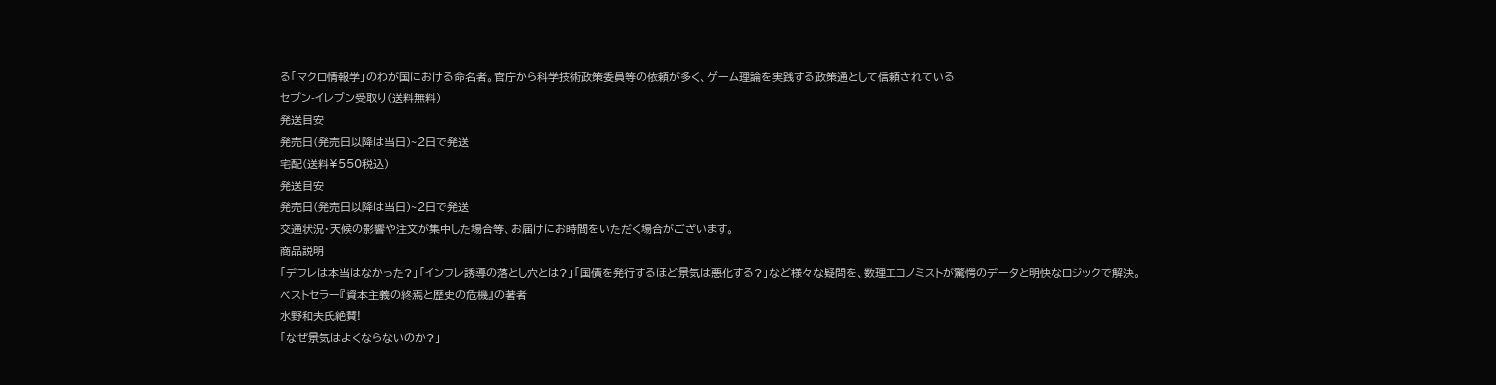る「マクロ情報学」のわが国における命名者。官庁から科学技術政策委員等の依頼が多く、ゲーム理論を実践する政策通として信頼されている
セブン-イレブン受取り(送料無料)
発送目安
発売日(発売日以降は当日)~2日で発送
宅配(送料¥550税込)
発送目安
発売日(発売日以降は当日)~2日で発送
交通状況・天候の影響や注文が集中した場合等、お届けにお時間をいただく場合がございます。
商品説明
「デフレは本当はなかった?」「インフレ誘導の落とし穴とは?」「国債を発行するほど景気は悪化する?」など様々な疑問を、数理エコノミストが驚愕のデータと明快なロジックで解決。
ベストセラー『資本主義の終焉と歴史の危機』の著者
水野和夫氏絶賛!
「なぜ景気はよくならないのか?」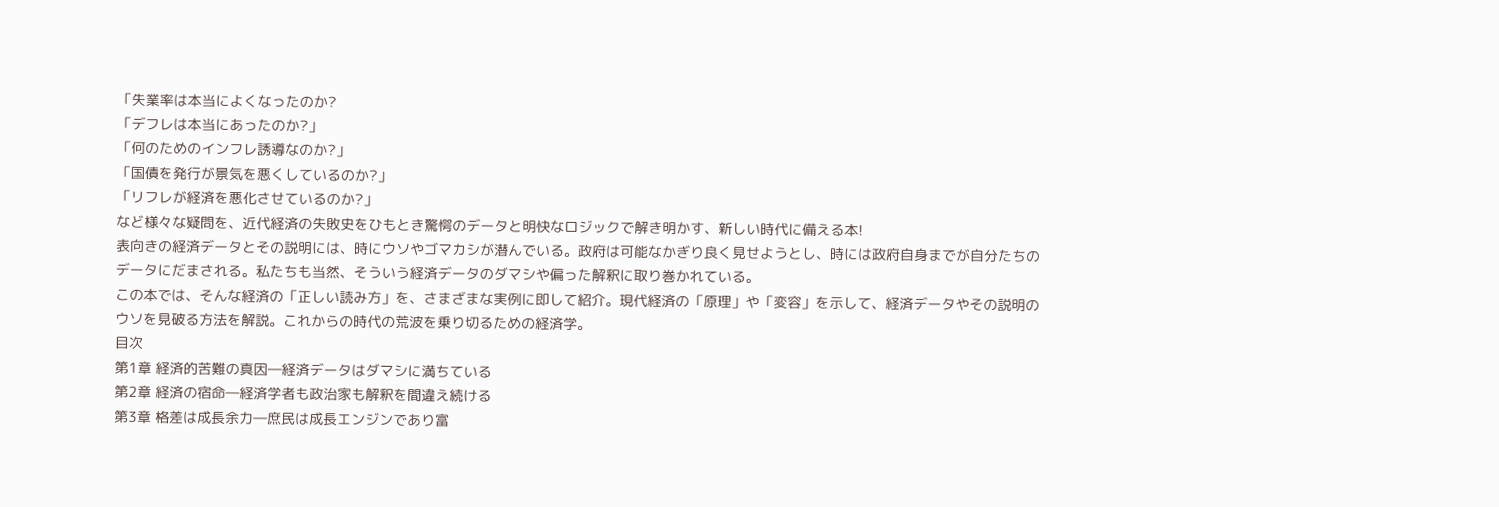「失業率は本当によくなったのか?
「デフレは本当にあったのか?」
「何のためのインフレ誘導なのか?」
「国債を発行が景気を悪くしているのか?」
「リフレが経済を悪化させているのか?」
など様々な疑問を、近代経済の失敗史をひもとき驚愕のデータと明快なロジックで解き明かす、新しい時代に備える本!
表向きの経済データとその説明には、時にウソやゴマカシが潜んでいる。政府は可能なかぎり良く見せようとし、時には政府自身までが自分たちのデータにだまされる。私たちも当然、そういう経済データのダマシや偏った解釈に取り巻かれている。
この本では、そんな経済の「正しい読み方」を、さまざまな実例に即して紹介。現代経済の「原理」や「変容」を示して、経済データやその説明のウソを見破る方法を解説。これからの時代の荒波を乗り切るための経済学。
目次
第1章 経済的苦難の真因―経済データはダマシに満ちている
第2章 経済の宿命―経済学者も政治家も解釈を間違え続ける
第3章 格差は成長余力―庶民は成長エンジンであり富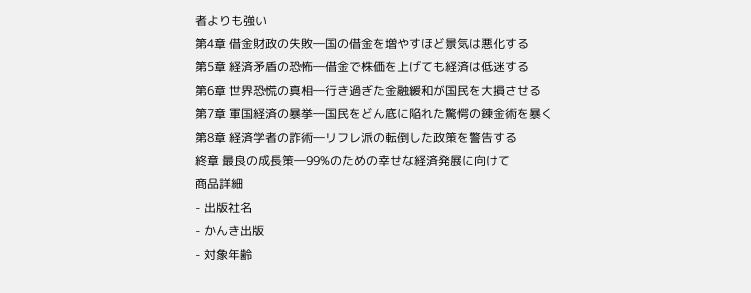者よりも強い
第4章 借金財政の失敗―国の借金を増やすほど景気は悪化する
第5章 経済矛盾の恐怖―借金で株価を上げても経済は低迷する
第6章 世界恐慌の真相―行き過ぎた金融緩和が国民を大損させる
第7章 軍国経済の暴挙―国民をどん底に陥れた驚愕の錬金術を暴く
第8章 経済学者の詐術―リフレ派の転倒した政策を警告する
終章 最良の成長策―99%のための幸せな経済発展に向けて
商品詳細
- 出版社名
- かんき出版
- 対象年齢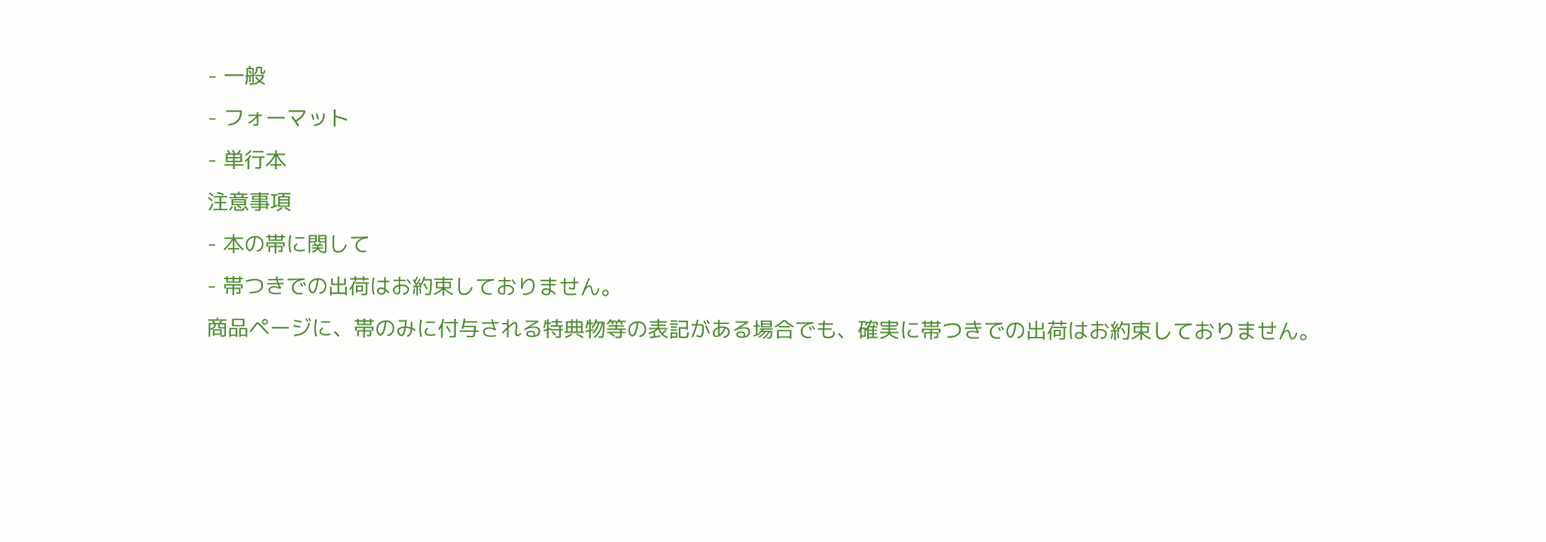- 一般
- フォーマット
- 単行本
注意事項
- 本の帯に関して
- 帯つきでの出荷はお約束しておりません。
商品ページに、帯のみに付与される特典物等の表記がある場合でも、確実に帯つきでの出荷はお約束しておりません。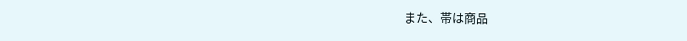また、帯は商品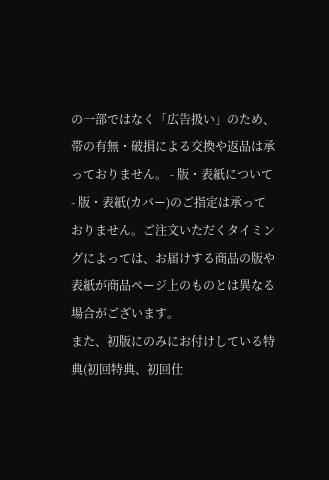の一部ではなく「広告扱い」のため、帯の有無・破損による交換や返品は承っておりません。 - 版・表紙について
- 版・表紙(カバー)のご指定は承っておりません。ご注文いただくタイミングによっては、お届けする商品の版や表紙が商品ページ上のものとは異なる場合がございます。
また、初版にのみにお付けしている特典(初回特典、初回仕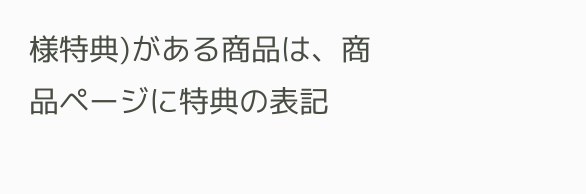様特典)がある商品は、商品ページに特典の表記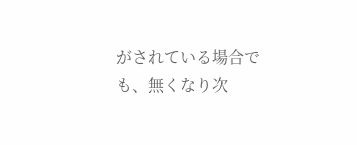がされている場合でも、無くなり次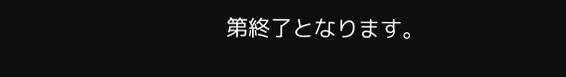第終了となります。